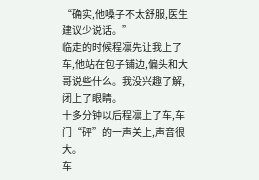“确实,他嗓子不太舒服,医生建议少说话。”
临走的时候程凛先让我上了车,他站在包子铺边,偏头和大哥说些什么。我没兴趣了解,闭上了眼睛。
十多分钟以后程凛上了车,车门“砰”的一声关上,声音很大。
车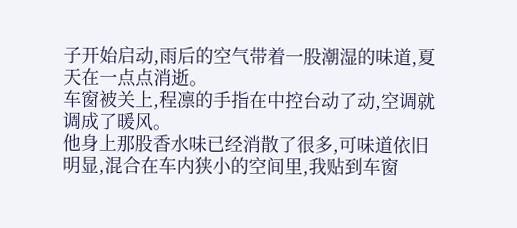子开始启动,雨后的空气带着一股潮湿的味道,夏天在一点点消逝。
车窗被关上,程凛的手指在中控台动了动,空调就调成了暖风。
他身上那股香水味已经消散了很多,可味道依旧明显,混合在车内狭小的空间里,我贴到车窗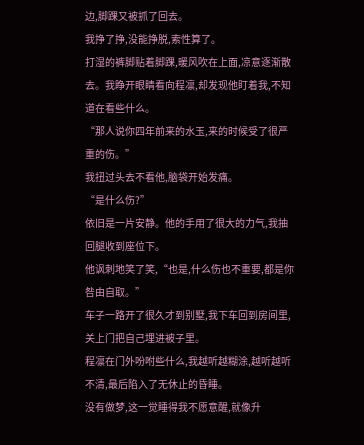边,脚踝又被抓了回去。
我挣了挣,没能挣脱,索性算了。
打湿的裤脚贴着脚踝,暖风吹在上面,凉意逐渐散去。我睁开眼睛看向程凛,却发现他盯着我,不知道在看些什么。
“那人说你四年前来的水玉,来的时候受了很严重的伤。”
我扭过头去不看他,脑袋开始发痛。
“是什么伤?”
依旧是一片安静。他的手用了很大的力气,我抽回腿收到座位下。
他讽刺地笑了笑,“也是,什么伤也不重要,都是你咎由自取。”
车子一路开了很久才到别墅,我下车回到房间里,关上门把自己埋进被子里。
程凛在门外吩咐些什么,我越听越糊涂,越听越听不清,最后陷入了无休止的昏睡。
没有做梦,这一觉睡得我不愿意醒,就像升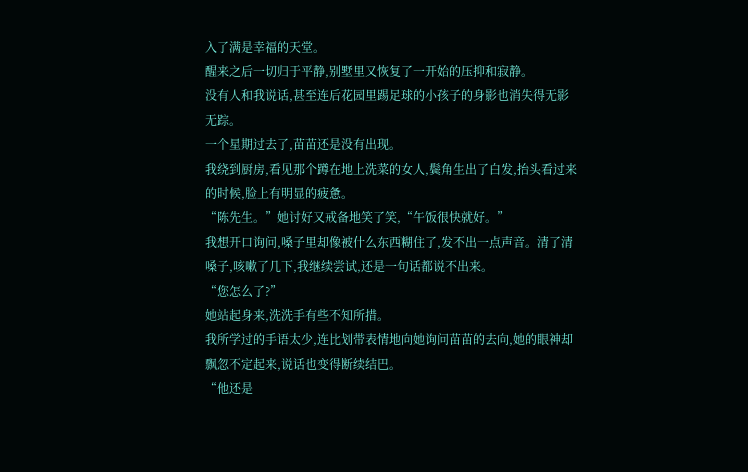入了满是幸福的天堂。
醒来之后一切归于平静,别墅里又恢复了一开始的压抑和寂静。
没有人和我说话,甚至连后花园里踢足球的小孩子的身影也消失得无影无踪。
一个星期过去了,苗苗还是没有出现。
我绕到厨房,看见那个蹲在地上洗菜的女人,鬓角生出了白发,抬头看过来的时候,脸上有明显的疲惫。
“陈先生。”她讨好又戒备地笑了笑,“午饭很快就好。”
我想开口询问,嗓子里却像被什么东西糊住了,发不出一点声音。清了清嗓子,咳嗽了几下,我继续尝试,还是一句话都说不出来。
“您怎么了?”
她站起身来,洗洗手有些不知所措。
我所学过的手语太少,连比划带表情地向她询问苗苗的去向,她的眼神却飘忽不定起来,说话也变得断续结巴。
“他还是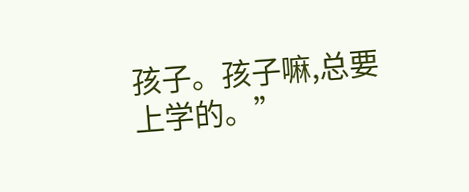孩子。孩子嘛,总要上学的。”